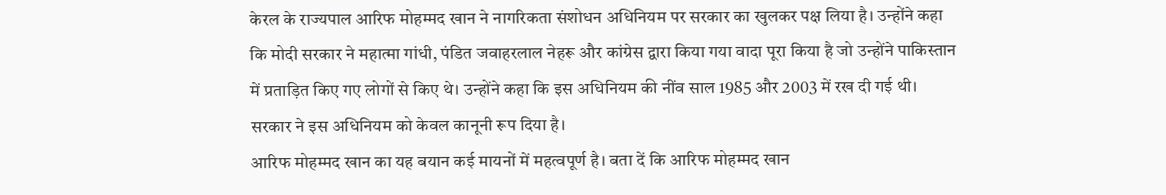केरल के राज्यपाल आरिफ मोहम्मद खान ने नागरिकता संशोधन अधिनियम पर सरकार का खुलकर पक्ष लिया है। उन्होंने कहा कि मोदी सरकार ने महात्मा गांधी, पंडित जवाहरलाल नेहरू और कांग्रेस द्वारा किया गया वादा पूरा किया है जो उन्होंने पाकिस्तान में प्रताड़ित किए गए लोगों से किए थे। उन्होंने कहा कि इस अधिनियम की नींव साल 1985 और 2003 में रख दी गई थी। सरकार ने इस अधिनियम को केवल कानूनी रूप दिया है।
आरिफ मोहम्मद खान का यह बयान कई मायनों में महत्वपूर्ण है। बता दें कि आरिफ मोहम्मद खान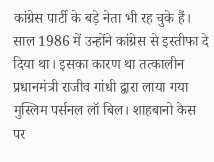कांग्रेस पार्टी के बड़े नेता भी रह चुके हैं। साल 1986 में उन्होंने कांग्रेस से इस्तीफा दे दिया था। इसका कारण था तत्कालीन प्रधानमंत्री राजीव गांधी द्वारा लाया गया मुस्लिम पर्सनल लॉ बिल। शाहबानो केस पर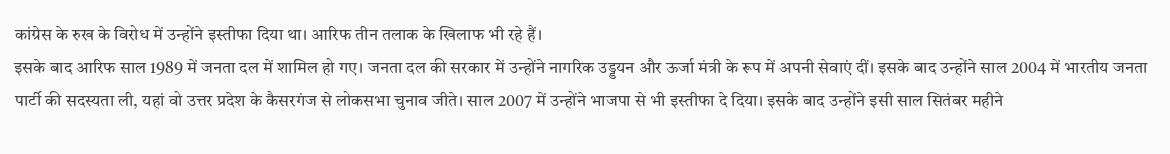कांग्रेस के रुख के विरोध में उन्होंने इस्तीफा दिया था। आरिफ तीन तलाक के खिलाफ भी रहे हैं।
इसके बाद आरिफ साल 1989 में जनता दल में शामिल हो गए। जनता दल की सरकार में उन्होंने नागरिक उड्डयन और ऊर्जा मंत्री के रूप में अपनी सेवाएं दीं। इसके बाद उन्होंने साल 2004 में भारतीय जनता पार्टी की सदस्यता ली, यहां वो उत्तर प्रदेश के कैसरगंज से लोकसभा चुनाव जीते। साल 2007 में उन्होंने भाजपा से भी इस्तीफा दे दिया। इसके बाद उन्होंने इसी साल सितंबर महीने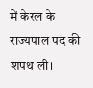में केरल के राज्यपाल पद की शपथ ली।